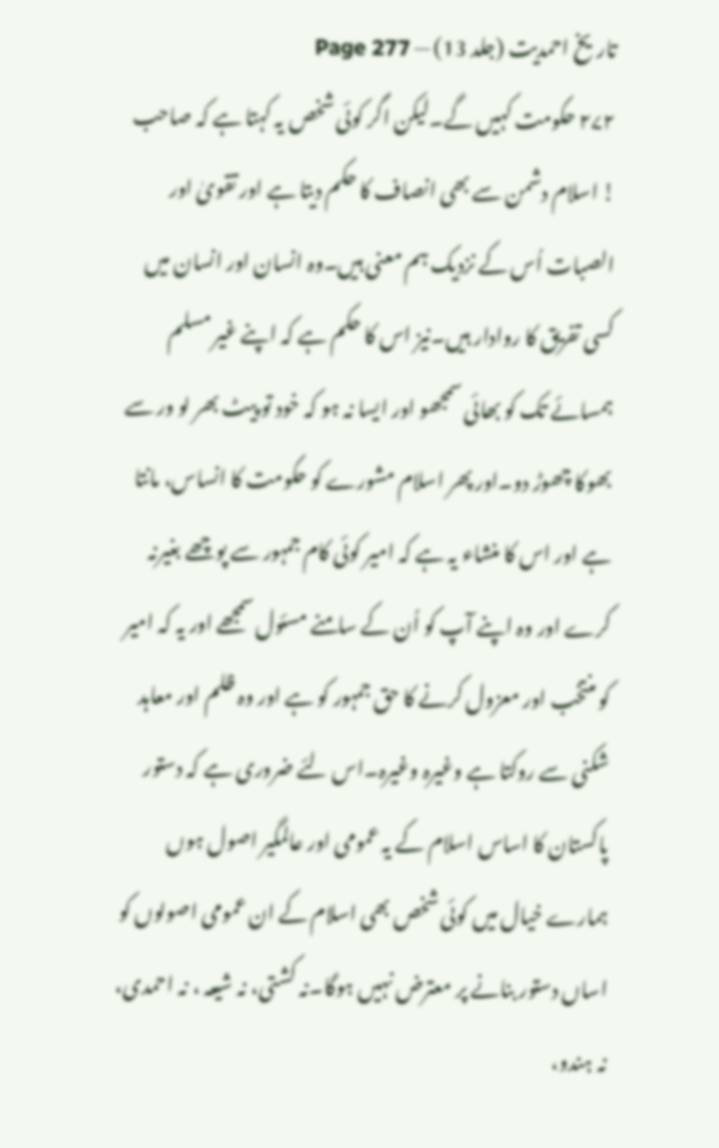تاریخ احمدیت (جلد 13) — Page 277
۲۷۲ حکومت کہیں گے۔لیکن اگر کوئی شخص یہ کہتا ہے کہ صاحب ! اسلام دشمن سے بھی انصاف کا حکم دیتا ہے اور تقویٰ اور الصبات اُس کے نزدیک ہم معنی ہیں۔وہ انسان اور انسان میں کسی تفریق کا روادار ہیں۔نیز اس کا حکم ہے کہ اپنے غیر مسلم ہمسائے تک کو بھائی سمجھو اور ایسا نہ ہو کہ خود تو پیٹ بھر لو ور سے بھوکا چھوڑ دو۔اور پھر اسلام مشورے کو حکومت کا انساس، مانتا ہے اور اس کا منشاء یہ ہے کہ امیر کوئی کام جمہور سے پوچھے بغیرنہ کرے اور وہ اپنے آپ کو اُن کے سامنے مسئول سمجھے اور یہ کہ امیر کو منتخب اور معزول کرنے کا حق جمہور کو ہے اور وہ ظلم اور معاہد شکنی سے روکتا ہے وغیرہ وغیرہ۔اس لئے ضروری ہے کہ دستور پاکستان کا اساس اسلام کے یہ عمومی اور عالمگیر اصول ہوں ہمارے خیال میں کوئی شخص بھی اسلام کے ان عمومی اصولوں کو اساں دستور بنانے پر معترض نہیں ہوگا۔نہ کشتی، نہ شیعہ ، نہ احمدی، نہ ہندو،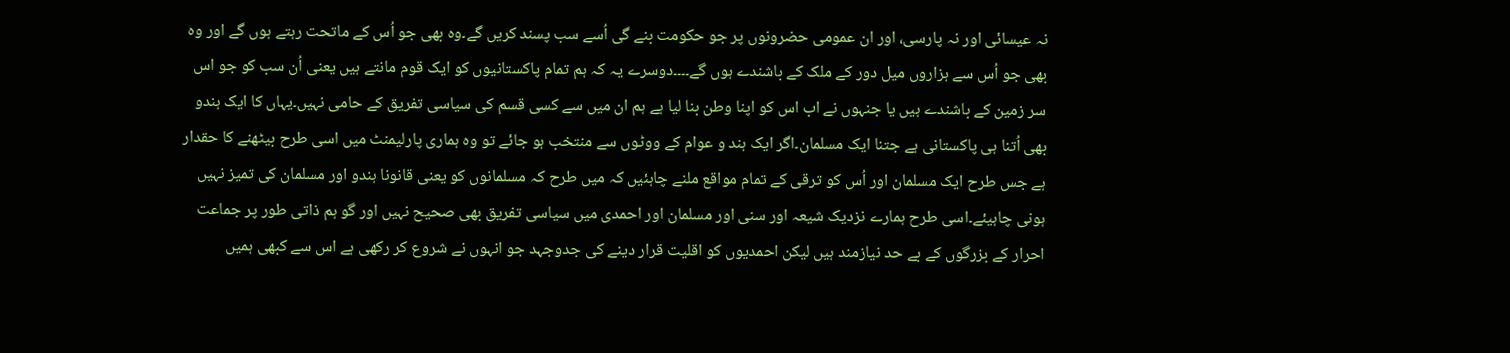نہ عیسائی اور نہ پارسی، اور ان عمومی حضرونوں پر جو حکومت بنے گی اُسے سب پسند کریں گے۔وہ بھی جو اُس کے ماتحت رہتے ہوں گے اور وہ بھی جو اُس سے ہزاروں میل دور کے ملک کے باشندے ہوں گے۔۔۔۔دوسرے یہ کہ ہم تمام پاکستانیوں کو ایک قوم مانتے ہیں یعنی اُن سب کو جو اس سر زمین کے باشندے ہیں یا جنہوں نے اب اس کو اپنا وطن بنا لیا ہے ہم ان میں سے کسی قسم کی سیاسی تفریق کے حامی نہیں۔یہاں کا ایک ہندو بھی اُتنا ہی پاکستانی ہے جتنا ایک مسلمان۔اگر ایک ہند و عوام کے ووٹوں سے منتخب ہو جائے تو وہ ہماری پارلیمنٹ میں اسی طرح بیٹھنے کا حقدار ہے جس طرح ایک مسلمان اور اُس کو ترقی کے تمام مواقع ملنے چاہئیں کہ میں طرح کہ مسلمانوں کو یعنی قانونا ہندو اور مسلمان کی تمیز نہیں ہونی چاہیئے۔اسی طرح ہمارے نزدیک شیعہ اور سنی اور مسلمان اور احمدی میں سیاسی تفریق بھی صحیح نہیں اور گو ہم ذاتی طور پر جماعت احرار کے بزرگوں کے بے حد نیازمند ہیں لیکن احمدیوں کو اقلیت قرار دینے کی جدوجہد جو انہوں نے شروع کر رکھی ہے اس سے کبھی ہمیں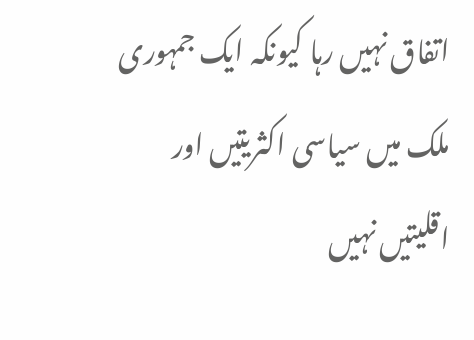اتفاق نہیں رہا کیونکہ ایک جمہوری ملک میں سیاسی اکثریتیں اور اقلیتیں نہیں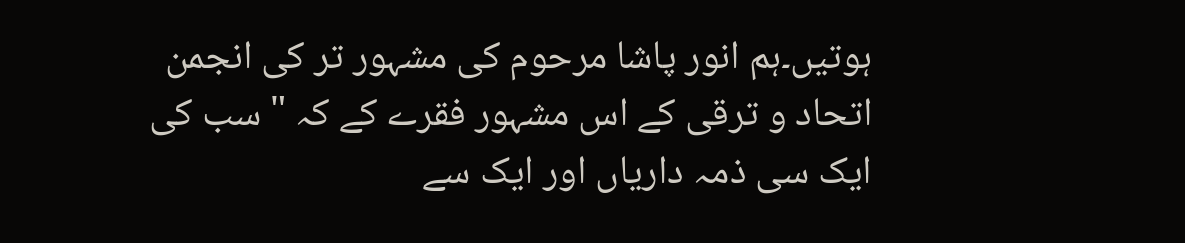ہوتیں۔ہم انور پاشا مرحوم کی مشہور تر کی انجمن اتحاد و ترقی کے اس مشہور فقرے کے کہ " سب کی ایک سی ذمہ داریاں اور ایک سے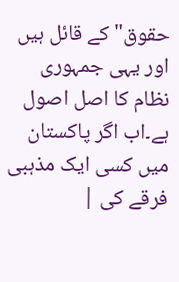حقوق" کے قائل ہیں اور یہی جمہوری نظام کا اصل اصول ہے۔اب اگر پاکستان میں کسی ایک مذہبی فرقے کی |